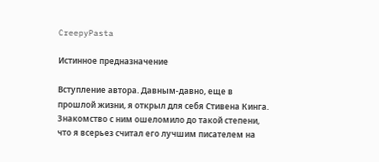CreepyPasta

Истинное предназначение

Вступление автора. Давным-давно, еще в прошлой жизни, я открыл для себя Стивена Кинга. Знакомство с ним ошеломило до такой степени, что я всерьез считал его лучшим писателем на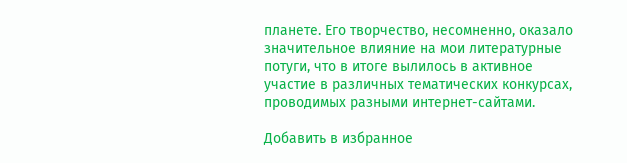планете. Его творчество, несомненно, оказало значительное влияние на мои литературные потуги, что в итоге вылилось в активное участие в различных тематических конкурсах, проводимых разными интернет-сайтами.

Добавить в избранное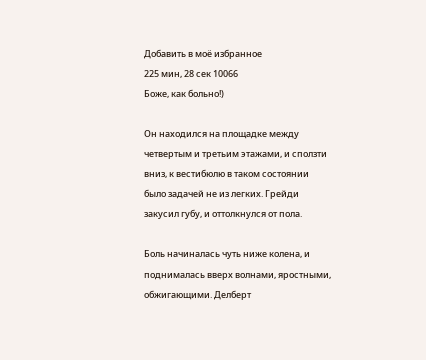Добавить в моё избранное
225 мин, 28 сек 10066
Боже, как больно!)

Он находился на площадке между четвертым и третьим этажами, и сползти вниз, к вестибюлю в таком состоянии было задачей не из легких. Грейди закусил губу, и оттолкнулся от пола.

Боль начиналась чуть ниже колена, и поднималась вверх волнами, яростными, обжигающими. Делберт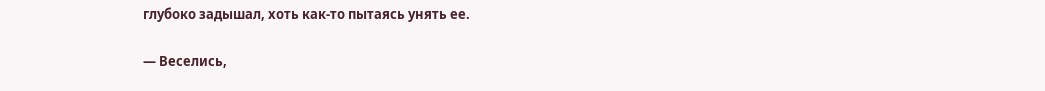глубоко задышал, хоть как-то пытаясь унять ее.

— Веселись,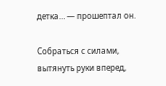детка… — прошептал он.

Собраться с силами, вытянуть руки вперед,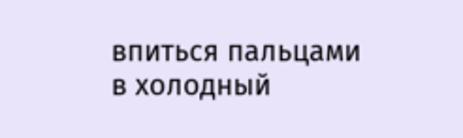впиться пальцами в холодный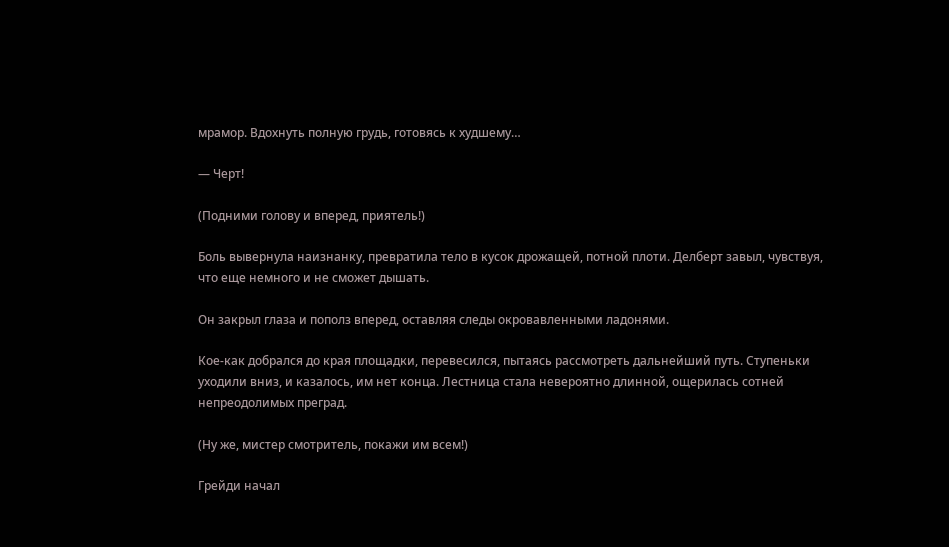мрамор. Вдохнуть полную грудь, готовясь к худшему…

— Черт!

(Подними голову и вперед, приятель!)

Боль вывернула наизнанку, превратила тело в кусок дрожащей, потной плоти. Делберт завыл, чувствуя, что еще немного и не сможет дышать.

Он закрыл глаза и пополз вперед, оставляя следы окровавленными ладонями.

Кое-как добрался до края площадки, перевесился, пытаясь рассмотреть дальнейший путь. Ступеньки уходили вниз, и казалось, им нет конца. Лестница стала невероятно длинной, ощерилась сотней непреодолимых преград.

(Ну же, мистер смотритель, покажи им всем!)

Грейди начал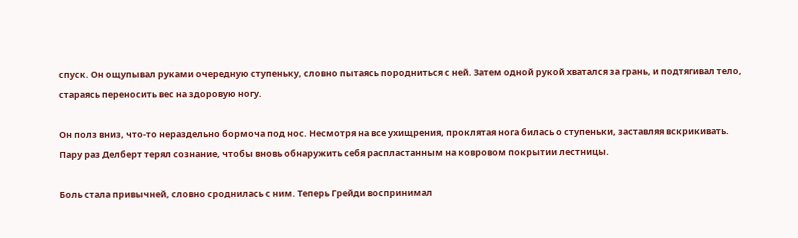спуск. Он ощупывал руками очередную ступеньку, словно пытаясь породниться с ней. Затем одной рукой хватался за грань, и подтягивал тело, стараясь переносить вес на здоровую ногу.

Он полз вниз, что-то нераздельно бормоча под нос. Несмотря на все ухищрения, проклятая нога билась о ступеньки, заставляя вскрикивать. Пару раз Делберт терял сознание, чтобы вновь обнаружить себя распластанным на ковровом покрытии лестницы.

Боль стала привычней, словно сроднилась с ним. Теперь Грейди воспринимал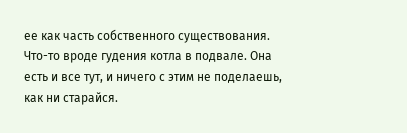ее как часть собственного существования. Что-то вроде гудения котла в подвале. Она есть и все тут, и ничего с этим не поделаешь, как ни старайся.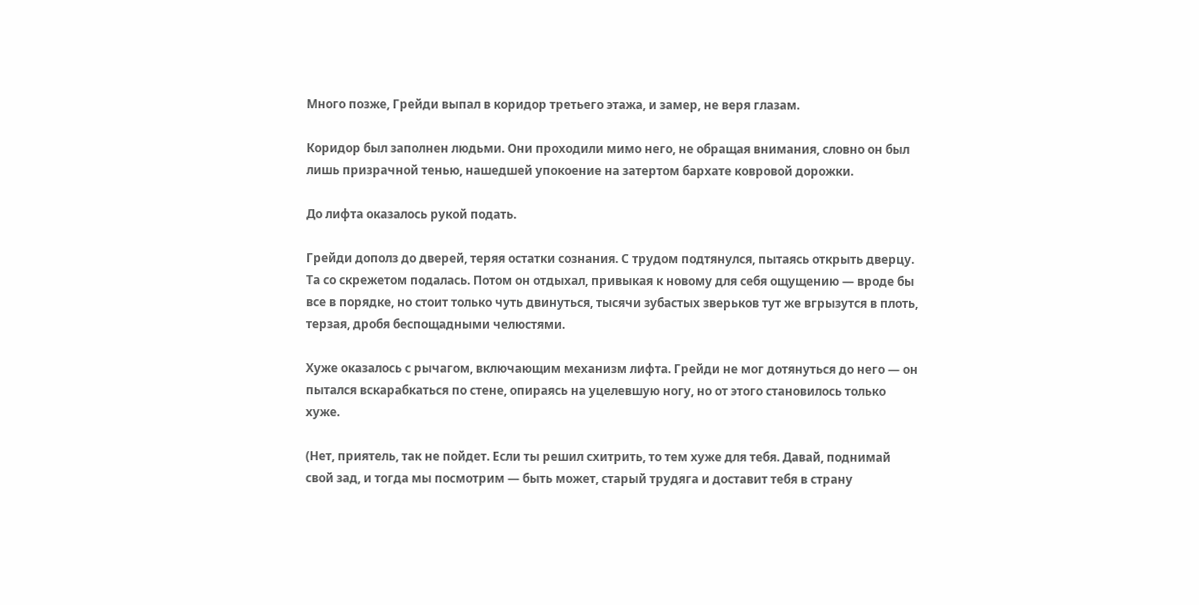Много позже, Грейди выпал в коридор третьего этажа, и замер, не веря глазам.

Коридор был заполнен людьми. Они проходили мимо него, не обращая внимания, словно он был лишь призрачной тенью, нашедшей упокоение на затертом бархате ковровой дорожки.

До лифта оказалось рукой подать.

Грейди дополз до дверей, теряя остатки сознания. С трудом подтянулся, пытаясь открыть дверцу. Та со скрежетом подалась. Потом он отдыхал, привыкая к новому для себя ощущению — вроде бы все в порядке, но стоит только чуть двинуться, тысячи зубастых зверьков тут же вгрызутся в плоть, терзая, дробя беспощадными челюстями.

Хуже оказалось с рычагом, включающим механизм лифта. Грейди не мог дотянуться до него — он пытался вскарабкаться по стене, опираясь на уцелевшую ногу, но от этого становилось только хуже.

(Нет, приятель, так не пойдет. Если ты решил схитрить, то тем хуже для тебя. Давай, поднимай свой зад, и тогда мы посмотрим — быть может, старый трудяга и доставит тебя в страну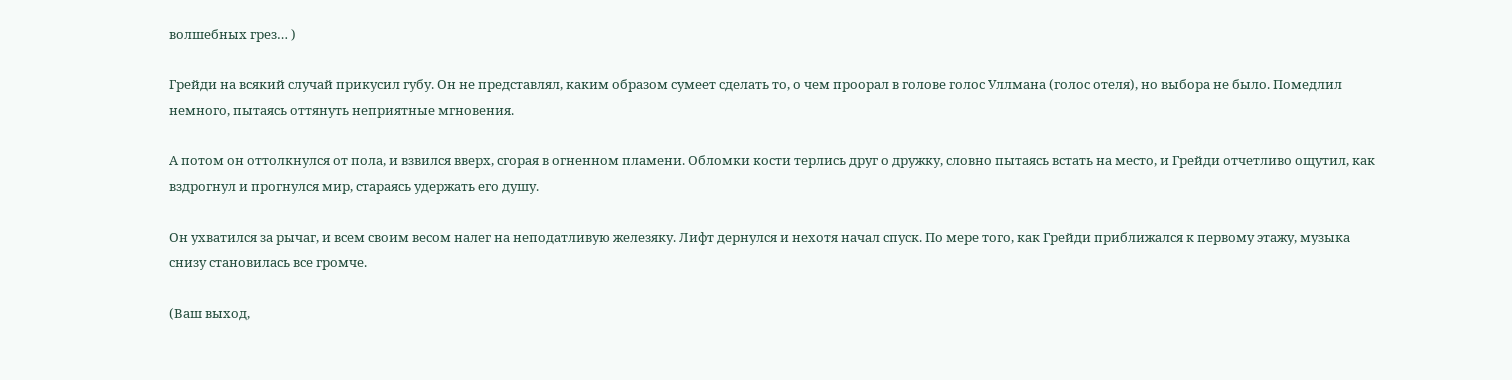волшебных грез… )

Грейди на всякий случай прикусил губу. Он не представлял, каким образом сумеет сделать то, о чем проорал в голове голос Уллмана (голос отеля), но выбора не было. Помедлил немного, пытаясь оттянуть неприятные мгновения.

А потом он оттолкнулся от пола, и взвился вверх, сгорая в огненном пламени. Обломки кости терлись друг о дружку, словно пытаясь встать на место, и Грейди отчетливо ощутил, как вздрогнул и прогнулся мир, стараясь удержать его душу.

Он ухватился за рычаг, и всем своим весом налег на неподатливую железяку. Лифт дернулся и нехотя начал спуск. По мере того, как Грейди приближался к первому этажу, музыка снизу становилась все громче.

(Ваш выход,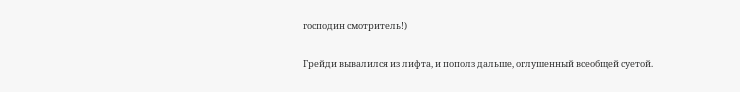господин смотритель!)

Грейди вывалился из лифта, и пополз дальше, оглушенный всеобщей суетой.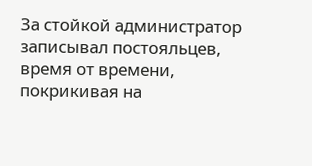За стойкой администратор записывал постояльцев, время от времени, покрикивая на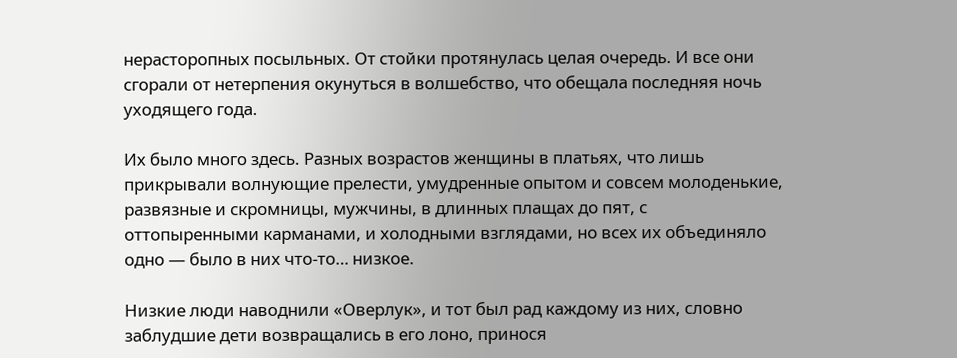нерасторопных посыльных. От стойки протянулась целая очередь. И все они сгорали от нетерпения окунуться в волшебство, что обещала последняя ночь уходящего года.

Их было много здесь. Разных возрастов женщины в платьях, что лишь прикрывали волнующие прелести, умудренные опытом и совсем молоденькие, развязные и скромницы, мужчины, в длинных плащах до пят, с оттопыренными карманами, и холодными взглядами, но всех их объединяло одно — было в них что-то… низкое.

Низкие люди наводнили «Оверлук», и тот был рад каждому из них, словно заблудшие дети возвращались в его лоно, принося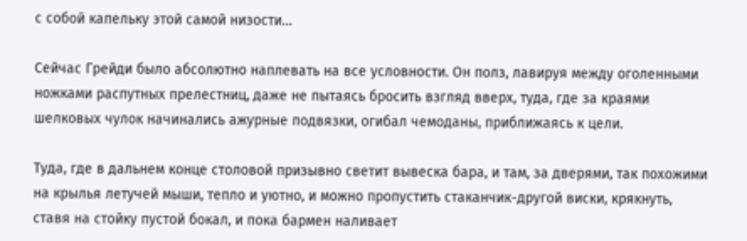с собой капельку этой самой низости…

Сейчас Грейди было абсолютно наплевать на все условности. Он полз, лавируя между оголенными ножками распутных прелестниц, даже не пытаясь бросить взгляд вверх, туда, где за краями шелковых чулок начинались ажурные подвязки, огибал чемоданы, приближаясь к цели.

Туда, где в дальнем конце столовой призывно светит вывеска бара, и там, за дверями, так похожими на крылья летучей мыши, тепло и уютно, и можно пропустить стаканчик-другой виски, крякнуть, ставя на стойку пустой бокал, и пока бармен наливает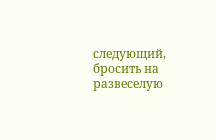следующий, бросить на развеселую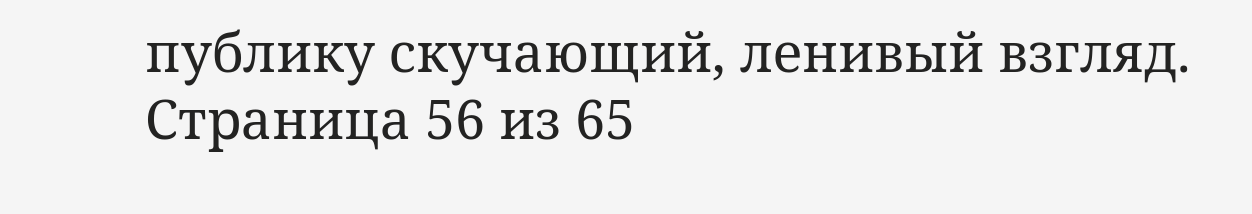публику скучающий, ленивый взгляд.
Страница 56 из 65